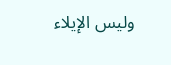وليس الإيلاء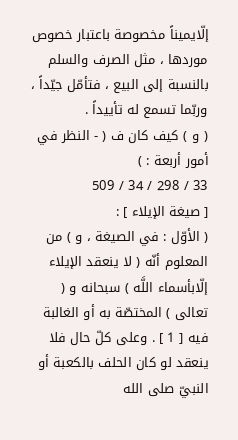إلّايميناً مخصوصة باعتبار خصوص موردها ، مثل الصرف والسلم بالنسبة إلى البيع ، فتأمّل جيّداً ، وربّما تسمع له تأييداً .
( و ) كيف كان ف ( - النظر في أمور أربعة : )
33 / 298 / 34 / 509
[ صيغة الإيلاء ] :
( الأوّل : في الصيغة ، و ) من المعلوم أنّه ( لا ينعقد الإيلاء إلّابأسماء اللَّه ) سبحانه و ( تعالى ) المختصّة به أو الغالبة فيه [ 1 ] . وعلى كلّ حال فلا ينعقد لو كان الحلف بالكعبة أو النبيّ صلى الله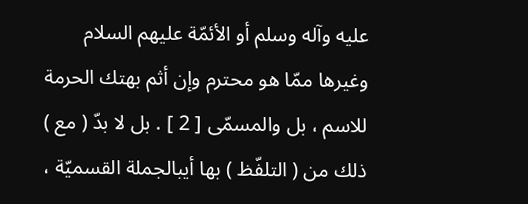عليه وآله وسلم أو الأئمّة عليهم السلام وغيرها ممّا هو محترم وإن أثم بهتك الحرمة للاسم ، بل والمسمّى [ 2 ] . بل لا بدّ ( مع ) ذلك من ( التلفّظ ) بها أيبالجملة القسميّة ،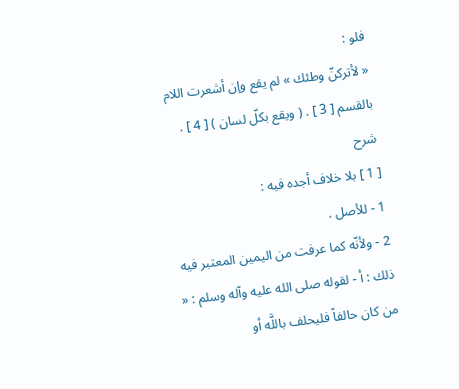فلو :
« لأتركنّ وطئك » لم يقع وإن أشعرت اللام بالقسم [ 3 ] . ( ويقع بكلّ لسان ) [ 4 ] .
شرح
[ 1 ] بلا خلاف أجده فيه :
1 - للأصل .
2 - ولأنّه كما عرفت من اليمين المعتبر فيه ذلك : أ - لقوله صلى الله عليه وآله وسلم : « من كان حالفاً فليحلف باللَّه أو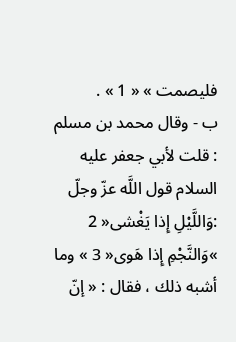فليصمت » « 1 » .
ب - وقال محمد بن مسلم : قلت لأبي جعفر عليه السلام قول اللَّه عزّ وجلّ :وَاللَّيْلِ إِذا يَغْشى« 2 »وَالنَّجْمِ إِذا هَوى« 3 » وما أشبه ذلك ، فقال : « إنّ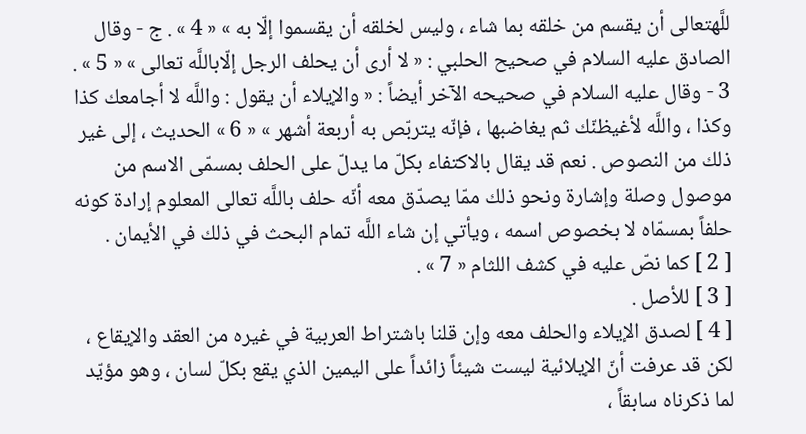للَّهتعالى أن يقسم من خلقه بما شاء ، وليس لخلقه أن يقسموا إلّا به » « 4 » . ج - وقال الصادق عليه السلام في صحيح الحلبي : « لا أرى أن يحلف الرجل إلّاباللَّه تعالى » « 5 » .
3 - وقال عليه السلام في صحيحه الآخر أيضاً : « والإيلاء أن يقول : واللَّه لا أجامعك كذا وكذا ، واللَّه لأغيظنّك ثم يغاضبها ، فإنّه يتربّص به أربعة أشهر » « 6 » الحديث ، إلى غير ذلك من النصوص . نعم قد يقال بالاكتفاء بكلّ ما يدلّ على الحلف بمسمّى الاسم من موصول وصلة وإشارة ونحو ذلك ممّا يصدّق معه أنّه حلف باللَّه تعالى المعلوم إرادة كونه حلفاً بمسمّاه لا بخصوص اسمه ، ويأتي إن شاء اللَّه تمام البحث في ذلك في الأيمان .
[ 2 ] كما نصّ عليه في كشف اللثام « 7 » .
[ 3 ] للأصل .
[ 4 ] لصدق الإيلاء والحلف معه وإن قلنا باشتراط العربية في غيره من العقد والإيقاع ، لكن قد عرفت أنّ الإيلائية ليست شيئاً زائداً على اليمين الذي يقع بكلّ لسان ، وهو مؤيّد لما ذكرناه سابقاً ،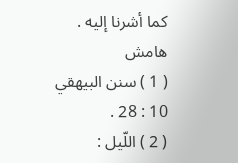كما أشرنا إليه .
هامش
( 1 ) سنن البيهقي 10 : 28 .
( 2 ) اللّيل :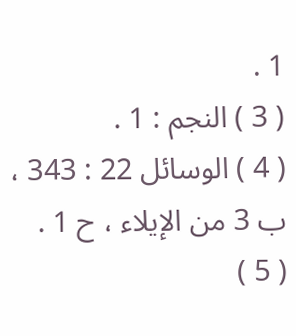1 .
( 3 ) النجم : 1 .
( 4 ) الوسائل 22 : 343 ، ب 3 من الإيلاء ، ح 1 .
( 5 )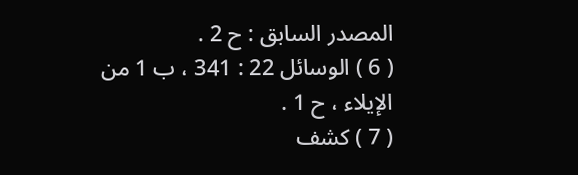المصدر السابق : ح 2 .
( 6 ) الوسائل 22 : 341 ، ب 1 من الإيلاء ، ح 1 .
( 7 ) كشف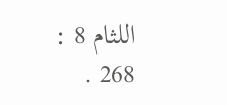اللثام 8 : 268 .